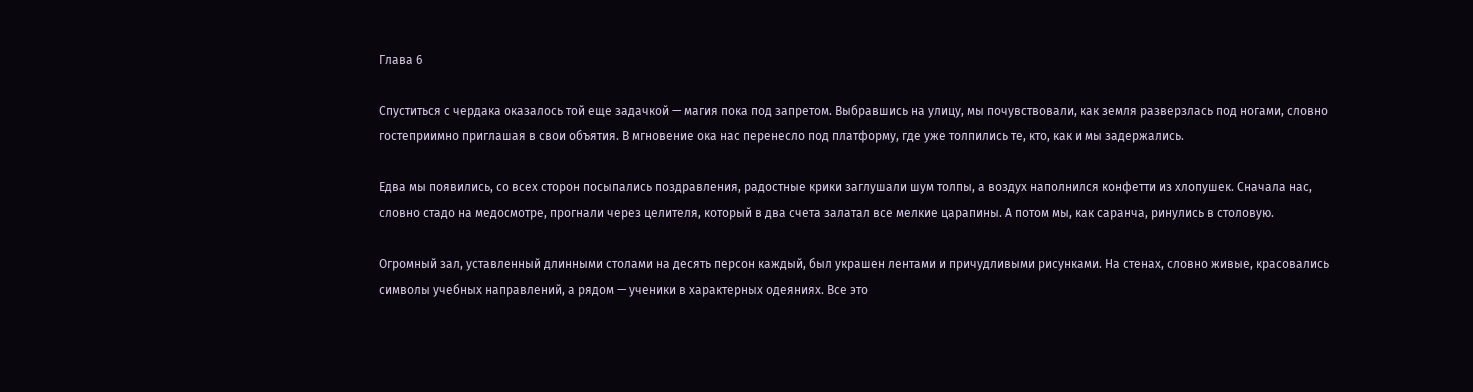Глава 6

Спуститься с чердака оказалось той еще задачкой — магия пока под запретом. Выбравшись на улицу, мы почувствовали, как земля разверзлась под ногами, словно гостеприимно приглашая в свои объятия. В мгновение ока нас перенесло под платформу, где уже толпились те, кто, как и мы задержались.

Едва мы появились, со всех сторон посыпались поздравления, радостные крики заглушали шум толпы, а воздух наполнился конфетти из хлопушек. Сначала нас, словно стадо на медосмотре, прогнали через целителя, который в два счета залатал все мелкие царапины. А потом мы, как саранча, ринулись в столовую.

Огромный зал, уставленный длинными столами на десять персон каждый, был украшен лентами и причудливыми рисунками. На стенах, словно живые, красовались символы учебных направлений, а рядом — ученики в характерных одеяниях. Все это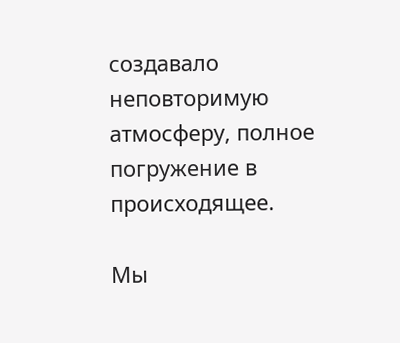создавало неповторимую атмосферу, полное погружение в происходящее.

Мы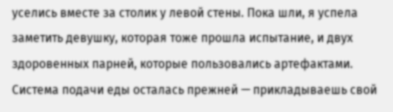уселись вместе за столик у левой стены. Пока шли, я успела заметить девушку, которая тоже прошла испытание, и двух здоровенных парней, которые пользовались артефактами. Система подачи еды осталась прежней — прикладываешь свой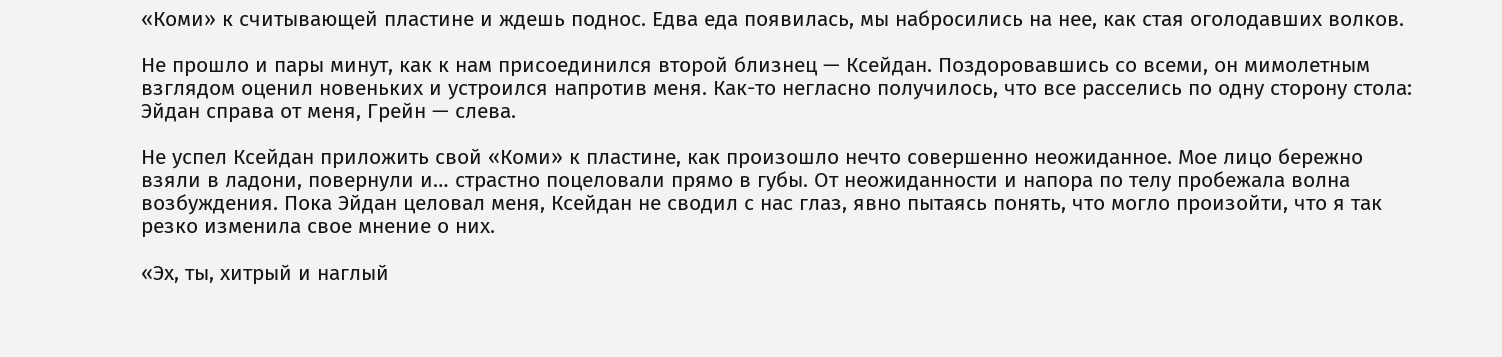«Коми» к считывающей пластине и ждешь поднос. Едва еда появилась, мы набросились на нее, как стая оголодавших волков.

Не прошло и пары минут, как к нам присоединился второй близнец — Ксейдан. Поздоровавшись со всеми, он мимолетным взглядом оценил новеньких и устроился напротив меня. Как-то негласно получилось, что все расселись по одну сторону стола: Эйдан справа от меня, Грейн — слева.

Не успел Ксейдан приложить свой «Коми» к пластине, как произошло нечто совершенно неожиданное. Мое лицо бережно взяли в ладони, повернули и… страстно поцеловали прямо в губы. От неожиданности и напора по телу пробежала волна возбуждения. Пока Эйдан целовал меня, Ксейдан не сводил с нас глаз, явно пытаясь понять, что могло произойти, что я так резко изменила свое мнение о них.

«Эх, ты, хитрый и наглый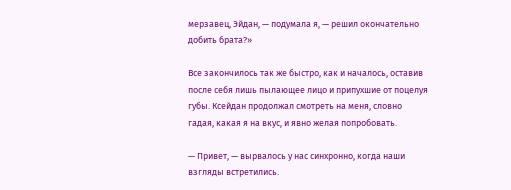мерзавец, Эйдан, — подумала я, — решил окончательно добить брата?»

Все закончилось так же быстро, как и началось, оставив после себя лишь пылающее лицо и припухшие от поцелуя губы. Ксейдан продолжал смотреть на меня, словно гадая, какая я на вкус, и явно желая попробовать.

— Привет, — вырвалось у нас синхронно, когда наши взгляды встретились.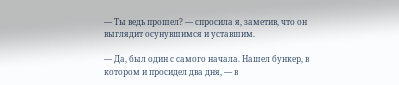— Ты ведь прошел? — спросила я, заметив, что он выглядит осунувшимся и уставшим.

— Да, был один с самого начала. Нашел бункер, в котором и просидел два дня, — в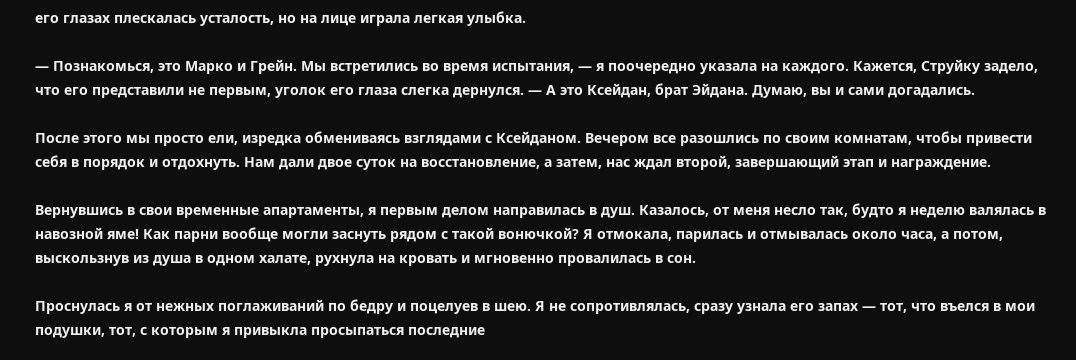его глазах плескалась усталость, но на лице играла легкая улыбка.

— Познакомься, это Марко и Грейн. Мы встретились во время испытания, — я поочередно указала на каждого. Кажется, Струйку задело, что его представили не первым, уголок его глаза слегка дернулся. — А это Ксейдан, брат Эйдана. Думаю, вы и сами догадались.

После этого мы просто ели, изредка обмениваясь взглядами с Ксейданом. Вечером все разошлись по своим комнатам, чтобы привести себя в порядок и отдохнуть. Нам дали двое суток на восстановление, а затем, нас ждал второй, завершающий этап и награждение.

Вернувшись в свои временные апартаменты, я первым делом направилась в душ. Казалось, от меня несло так, будто я неделю валялась в навозной яме! Как парни вообще могли заснуть рядом с такой вонючкой? Я отмокала, парилась и отмывалась около часа, а потом, выскользнув из душа в одном халате, рухнула на кровать и мгновенно провалилась в сон.

Проснулась я от нежных поглаживаний по бедру и поцелуев в шею. Я не сопротивлялась, сразу узнала его запах — тот, что въелся в мои подушки, тот, с которым я привыкла просыпаться последние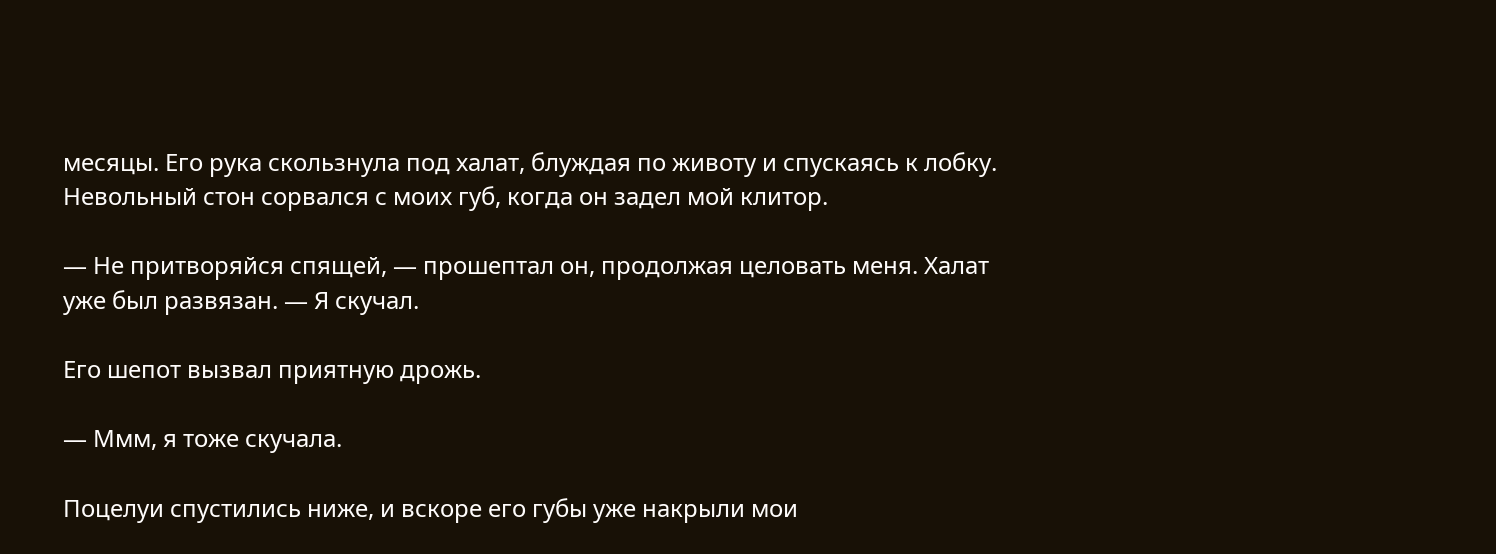месяцы. Его рука скользнула под халат, блуждая по животу и спускаясь к лобку. Невольный стон сорвался с моих губ, когда он задел мой клитор.

— Не притворяйся спящей, — прошептал он, продолжая целовать меня. Халат уже был развязан. — Я скучал.

Его шепот вызвал приятную дрожь.

— Ммм, я тоже скучала.

Поцелуи спустились ниже, и вскоре его губы уже накрыли мои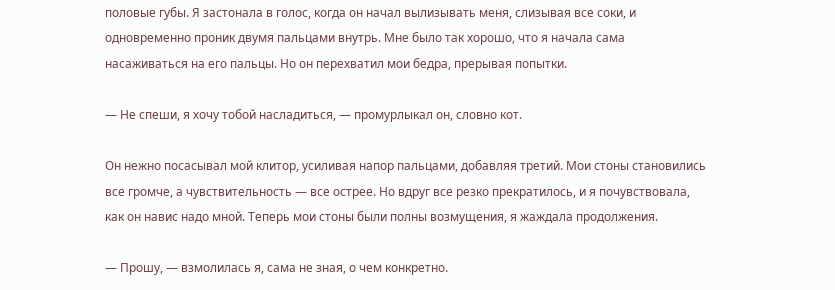половые губы. Я застонала в голос, когда он начал вылизывать меня, слизывая все соки, и одновременно проник двумя пальцами внутрь. Мне было так хорошо, что я начала сама насаживаться на его пальцы. Но он перехватил мои бедра, прерывая попытки.

— Не спеши, я хочу тобой насладиться, — промурлыкал он, словно кот.

Он нежно посасывал мой клитор, усиливая напор пальцами, добавляя третий. Мои стоны становились все громче, а чувствительность — все острее. Но вдруг все резко прекратилось, и я почувствовала, как он навис надо мной. Теперь мои стоны были полны возмущения, я жаждала продолжения.

— Прошу, — взмолилась я, сама не зная, о чем конкретно.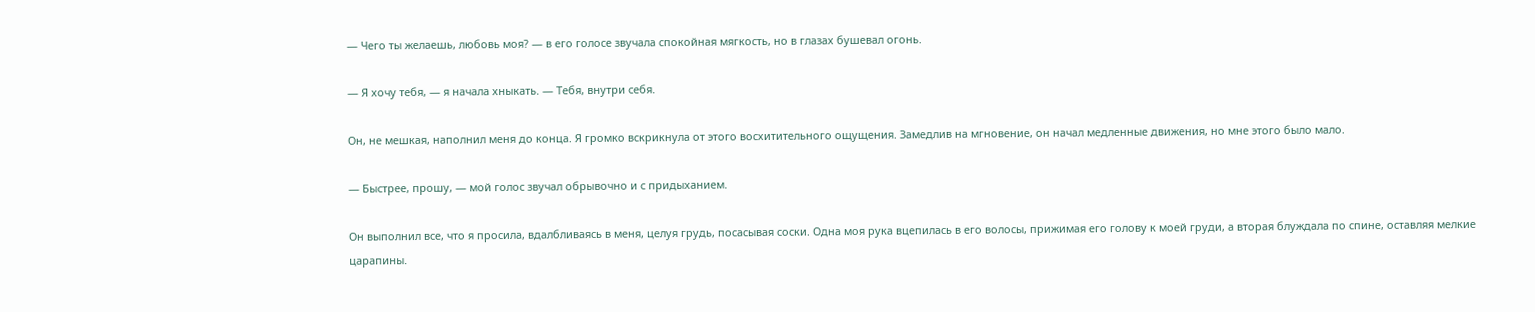— Чего ты желаешь, любовь моя? — в его голосе звучала спокойная мягкость, но в глазах бушевал огонь.

— Я хочу тебя, — я начала хныкать. — Тебя, внутри себя.

Он, не мешкая, наполнил меня до конца. Я громко вскрикнула от этого восхитительного ощущения. Замедлив на мгновение, он начал медленные движения, но мне этого было мало.

— Быстрее, прошу, — мой голос звучал обрывочно и с придыханием.

Он выполнил все, что я просила, вдалбливаясь в меня, целуя грудь, посасывая соски. Одна моя рука вцепилась в его волосы, прижимая его голову к моей груди, а вторая блуждала по спине, оставляя мелкие царапины.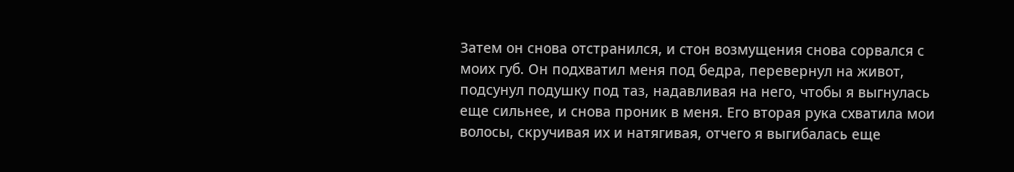Затем он снова отстранился, и стон возмущения снова сорвался с моих губ. Он подхватил меня под бедра, перевернул на живот, подсунул подушку под таз, надавливая на него, чтобы я выгнулась еще сильнее, и снова проник в меня. Его вторая рука схватила мои волосы, скручивая их и натягивая, отчего я выгибалась еще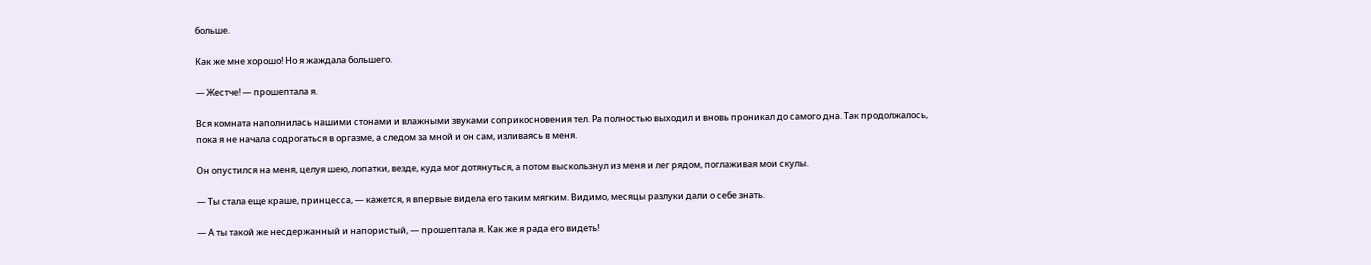больше.

Как же мне хорошо! Но я жаждала большего.

— Жестче! — прошептала я.

Вся комната наполнилась нашими стонами и влажными звуками соприкосновения тел. Ра полностью выходил и вновь проникал до самого дна. Так продолжалось, пока я не начала содрогаться в оргазме, а следом за мной и он сам, изливаясь в меня.

Он опустился на меня, целуя шею, лопатки, везде, куда мог дотянуться, а потом выскользнул из меня и лег рядом, поглаживая мои скулы.

— Ты стала еще краше, принцесса, — кажется, я впервые видела его таким мягким. Видимо, месяцы разлуки дали о себе знать.

— А ты такой же несдержанный и напористый, — прошептала я. Как же я рада его видеть!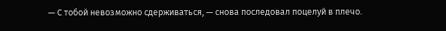— С тобой невозможно сдерживаться, — снова последовал поцелуй в плечо.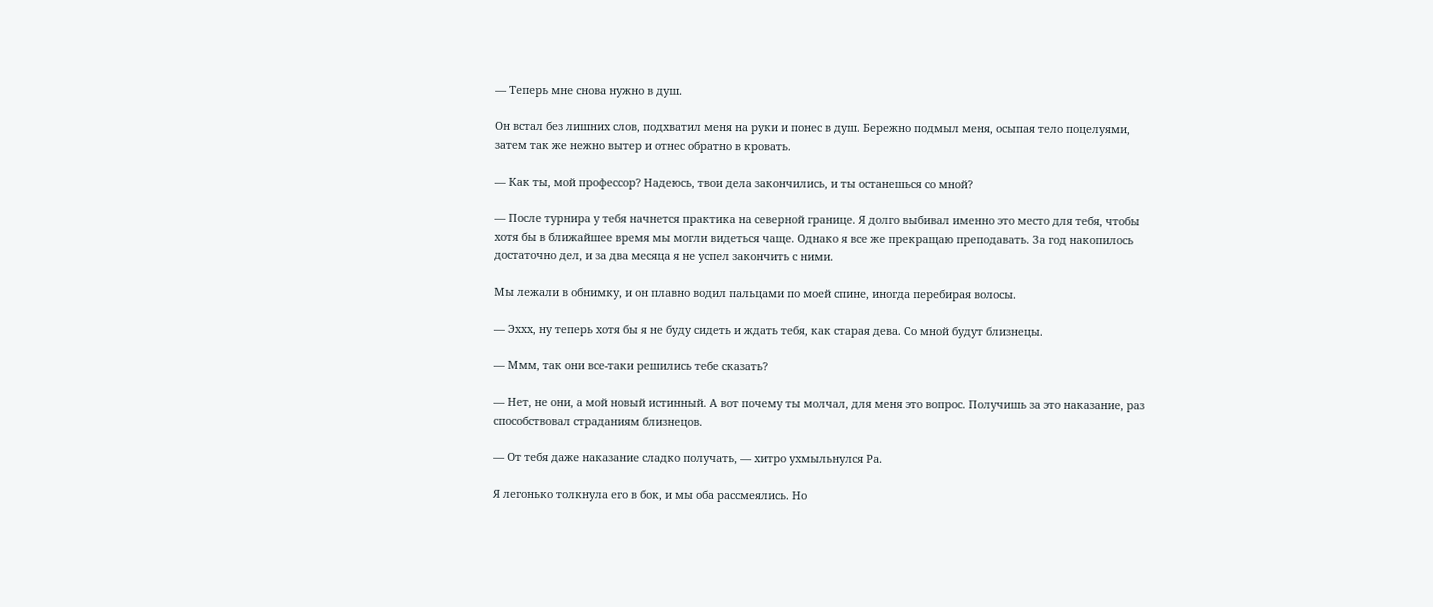— Теперь мне снова нужно в душ.

Он встал без лишних слов, подхватил меня на руки и понес в душ. Бережно подмыл меня, осыпая тело поцелуями, затем так же нежно вытер и отнес обратно в кровать.

— Как ты, мой профессор? Надеюсь, твои дела закончились, и ты останешься со мной?

— После турнира у тебя начнется практика на северной границе. Я долго выбивал именно это место для тебя, чтобы хотя бы в ближайшее время мы могли видеться чаще. Однако я все же прекращаю преподавать. За год накопилось достаточно дел, и за два месяца я не успел закончить с ними.

Мы лежали в обнимку, и он плавно водил пальцами по моей спине, иногда перебирая волосы.

— Эххх, ну теперь хотя бы я не буду сидеть и ждать тебя, как старая дева. Со мной будут близнецы.

— Ммм, так они все-таки решились тебе сказать?

— Нет, не они, а мой новый истинный. А вот почему ты молчал, для меня это вопрос. Получишь за это наказание, раз способствовал страданиям близнецов.

— От тебя даже наказание сладко получать, — хитро ухмыльнулся Ра.

Я легонько толкнула его в бок, и мы оба рассмеялись. Но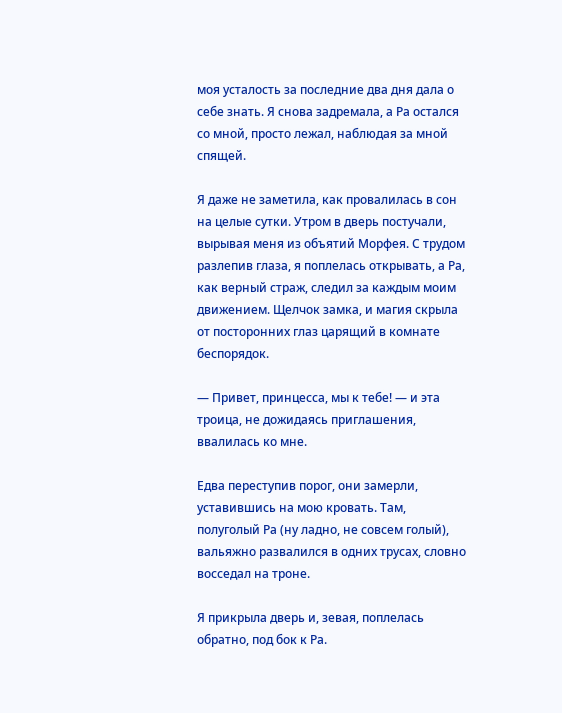моя усталость за последние два дня дала о себе знать. Я снова задремала, а Ра остался со мной, просто лежал, наблюдая за мной спящей.

Я даже не заметила, как провалилась в сон на целые сутки. Утром в дверь постучали, вырывая меня из объятий Морфея. С трудом разлепив глаза, я поплелась открывать, а Ра, как верный страж, следил за каждым моим движением. Щелчок замка, и магия скрыла от посторонних глаз царящий в комнате беспорядок.

— Привет, принцесса, мы к тебе! — и эта троица, не дожидаясь приглашения, ввалилась ко мне.

Едва переступив порог, они замерли, уставившись на мою кровать. Там, полуголый Ра (ну ладно, не совсем голый), вальяжно развалился в одних трусах, словно восседал на троне.

Я прикрыла дверь и, зевая, поплелась обратно, под бок к Ра.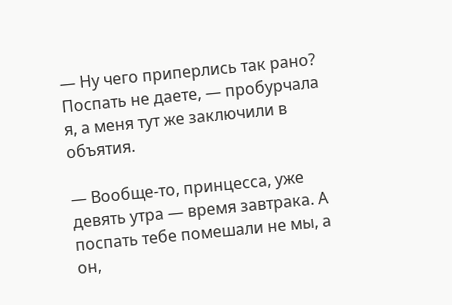— Ну чего приперлись так рано? Поспать не даете, — пробурчала я, а меня тут же заключили в объятия.

— Вообще-то, принцесса, уже девять утра — время завтрака. А поспать тебе помешали не мы, а он,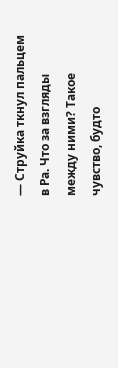— Струйка ткнул пальцем в Ра. Что за взгляды между ними? Такое чувство, будто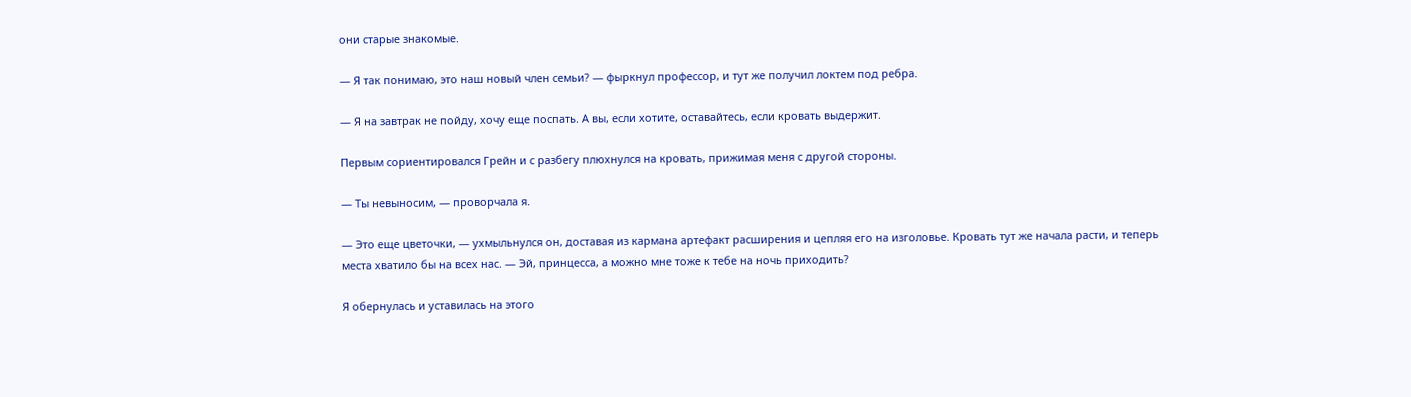они старые знакомые.

— Я так понимаю, это наш новый член семьи? — фыркнул профессор, и тут же получил локтем под ребра.

— Я на завтрак не пойду, хочу еще поспать. А вы, если хотите, оставайтесь, если кровать выдержит.

Первым сориентировался Грейн и с разбегу плюхнулся на кровать, прижимая меня с другой стороны.

— Ты невыносим, — проворчала я.

— Это еще цветочки, — ухмыльнулся он, доставая из кармана артефакт расширения и цепляя его на изголовье. Кровать тут же начала расти, и теперь места хватило бы на всех нас. — Эй, принцесса, а можно мне тоже к тебе на ночь приходить?

Я обернулась и уставилась на этого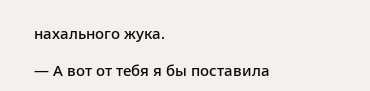нахального жука.

— А вот от тебя я бы поставила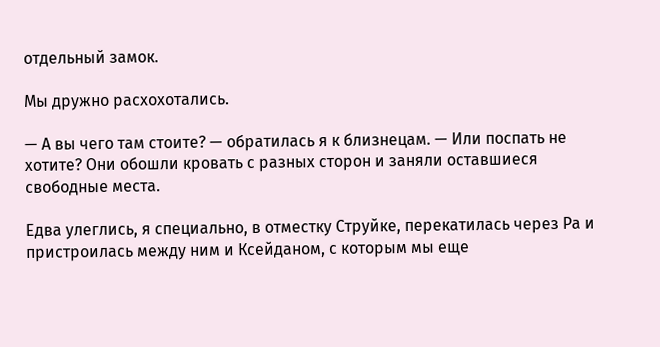отдельный замок.

Мы дружно расхохотались.

— А вы чего там стоите? — обратилась я к близнецам. — Или поспать не хотите? Они обошли кровать с разных сторон и заняли оставшиеся свободные места.

Едва улеглись, я специально, в отместку Струйке, перекатилась через Ра и пристроилась между ним и Ксейданом, с которым мы еще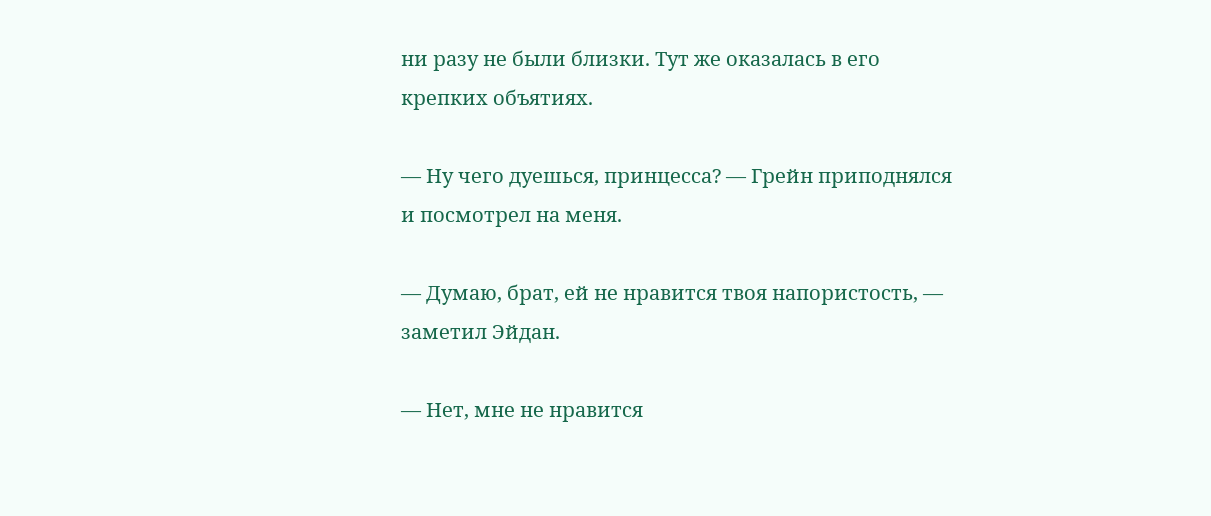ни разу не были близки. Тут же оказалась в его крепких объятиях.

— Ну чего дуешься, принцесса? — Грейн приподнялся и посмотрел на меня.

— Думаю, брат, ей не нравится твоя напористость, — заметил Эйдан.

— Нет, мне не нравится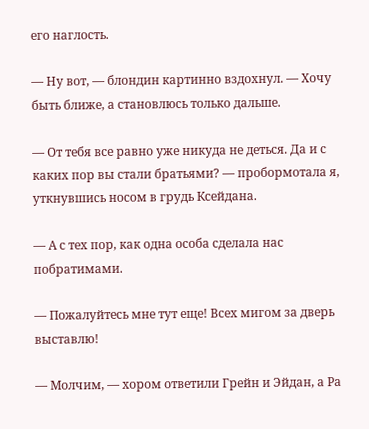его наглость.

— Ну вот, — блондин картинно вздохнул. — Хочу быть ближе, а становлюсь только дальше.

— От тебя все равно уже никуда не деться. Да и с каких пор вы стали братьями? — пробормотала я, уткнувшись носом в грудь Ксейдана.

— А с тех пор, как одна особа сделала нас побратимами.

— Пожалуйтесь мне тут еще! Всех мигом за дверь выставлю!

— Молчим, — хором ответили Грейн и Эйдан, а Ра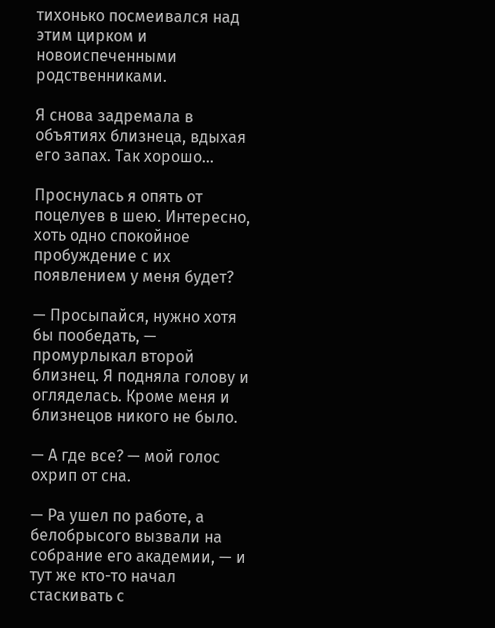тихонько посмеивался над этим цирком и новоиспеченными родственниками.

Я снова задремала в объятиях близнеца, вдыхая его запах. Так хорошо…

Проснулась я опять от поцелуев в шею. Интересно, хоть одно спокойное пробуждение с их появлением у меня будет?

— Просыпайся, нужно хотя бы пообедать, — промурлыкал второй близнец. Я подняла голову и огляделась. Кроме меня и близнецов никого не было.

— А где все? — мой голос охрип от сна.

— Ра ушел по работе, а белобрысого вызвали на собрание его академии, — и тут же кто-то начал стаскивать с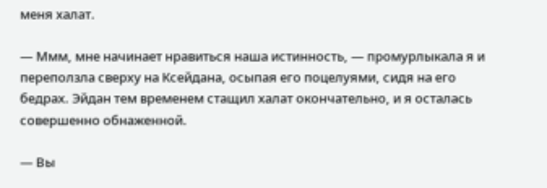меня халат.

— Ммм, мне начинает нравиться наша истинность, — промурлыкала я и переползла сверху на Ксейдана, осыпая его поцелуями, сидя на его бедрах. Эйдан тем временем стащил халат окончательно, и я осталась совершенно обнаженной.

— Вы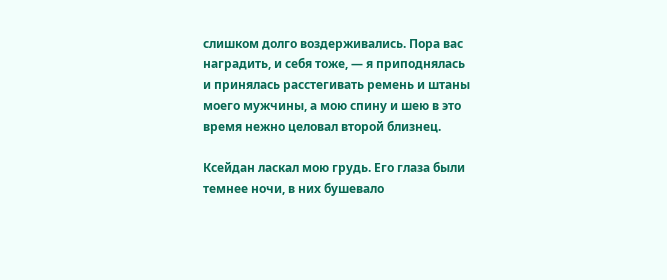слишком долго воздерживались. Пора вас наградить, и себя тоже, — я приподнялась и принялась расстегивать ремень и штаны моего мужчины, а мою спину и шею в это время нежно целовал второй близнец.

Ксейдан ласкал мою грудь. Его глаза были темнее ночи, в них бушевало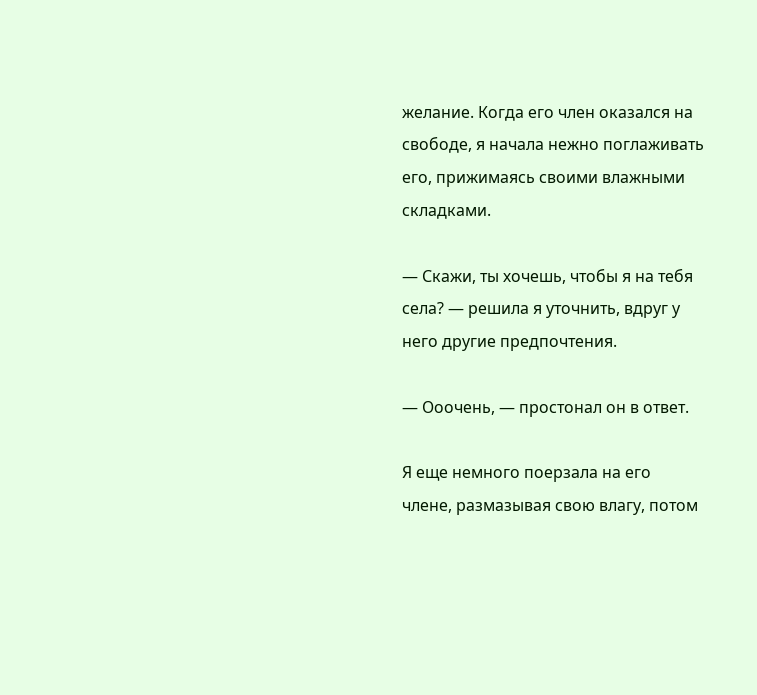желание. Когда его член оказался на свободе, я начала нежно поглаживать его, прижимаясь своими влажными складками.

— Скажи, ты хочешь, чтобы я на тебя села? — решила я уточнить, вдруг у него другие предпочтения.

— Ооочень, — простонал он в ответ.

Я еще немного поерзала на его члене, размазывая свою влагу, потом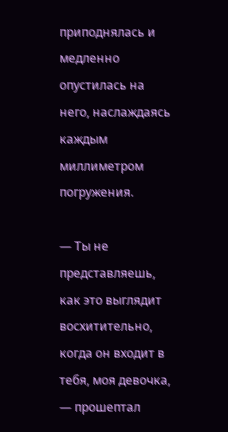приподнялась и медленно опустилась на него, наслаждаясь каждым миллиметром погружения.

— Ты не представляешь, как это выглядит восхитительно, когда он входит в тебя, моя девочка, — прошептал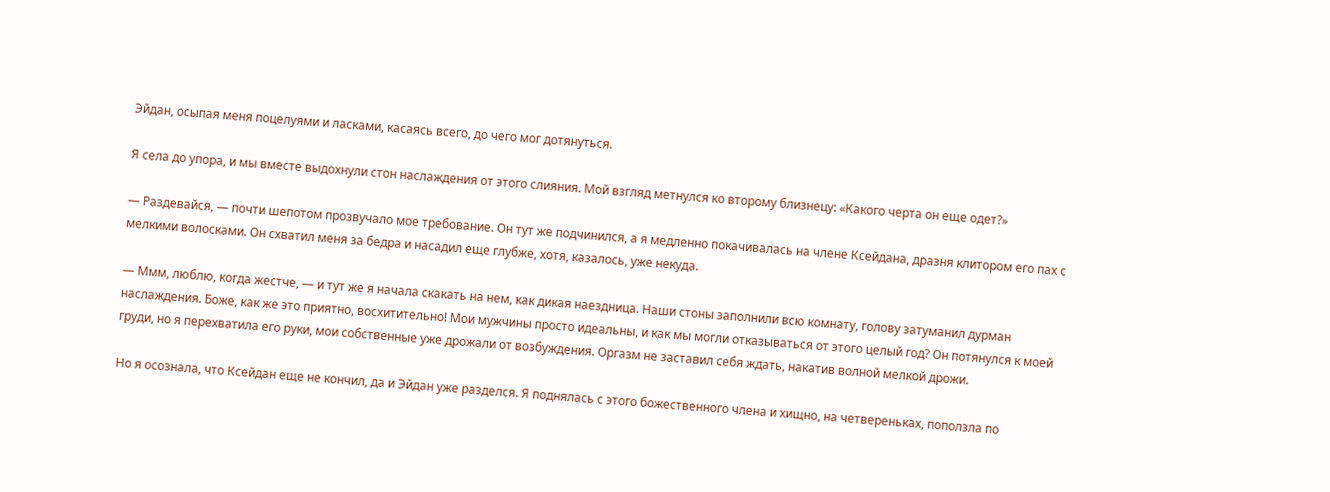Эйдан, осыпая меня поцелуями и ласками, касаясь всего, до чего мог дотянуться.

Я села до упора, и мы вместе выдохнули стон наслаждения от этого слияния. Мой взгляд метнулся ко второму близнецу: «Какого черта он еще одет?»

— Раздевайся, — почти шепотом прозвучало мое требование. Он тут же подчинился, а я медленно покачивалась на члене Ксейдана, дразня клитором его пах с мелкими волосками. Он схватил меня за бедра и насадил еще глубже, хотя, казалось, уже некуда.

— Ммм, люблю, когда жестче, — и тут же я начала скакать на нем, как дикая наездница. Наши стоны заполнили всю комнату, голову затуманил дурман наслаждения. Боже, как же это приятно, восхитительно! Мои мужчины просто идеальны, и как мы могли отказываться от этого целый год? Он потянулся к моей груди, но я перехватила его руки, мои собственные уже дрожали от возбуждения. Оргазм не заставил себя ждать, накатив волной мелкой дрожи.

Но я осознала, что Ксейдан еще не кончил, да и Эйдан уже разделся. Я поднялась с этого божественного члена и хищно, на четвереньках, поползла по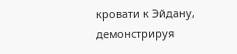кровати к Эйдану, демонстрируя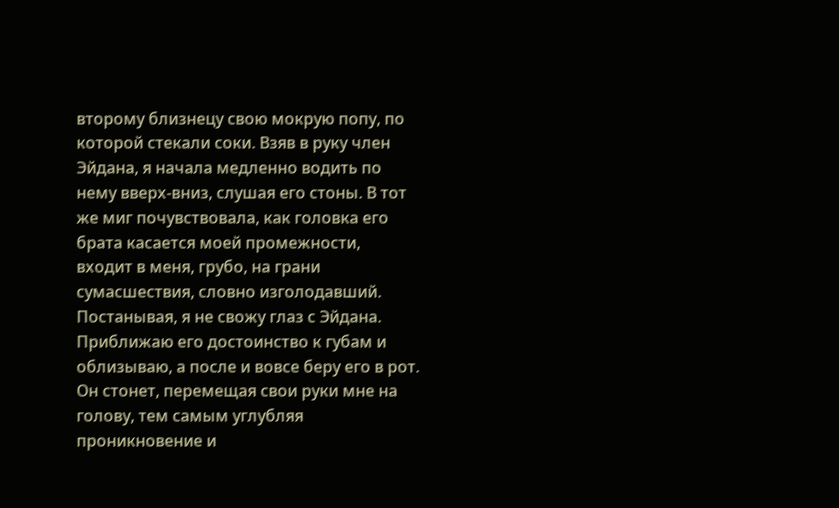второму близнецу свою мокрую попу, по которой стекали соки. Взяв в руку член Эйдана, я начала медленно водить по нему вверх-вниз, слушая его стоны. В тот же миг почувствовала, как головка его брата касается моей промежности, входит в меня, грубо, на грани сумасшествия, словно изголодавший. Постанывая, я не свожу глаз с Эйдана. Приближаю его достоинство к губам и облизываю, а после и вовсе беру его в рот. Он стонет, перемещая свои руки мне на голову, тем самым углубляя проникновение и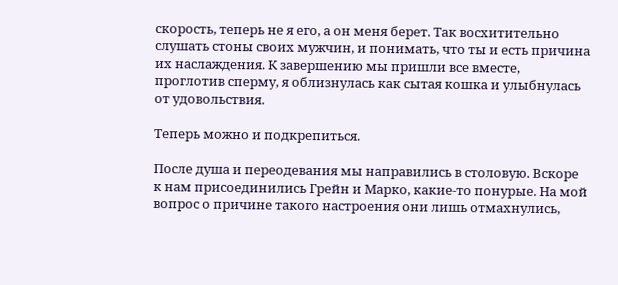скорость, теперь не я его, а он меня берет. Так восхитительно слушать стоны своих мужчин, и понимать, что ты и есть причина их наслаждения. К завершению мы пришли все вместе, проглотив сперму, я облизнулась как сытая кошка и улыбнулась от удовольствия.

Теперь можно и подкрепиться.

После душа и переодевания мы направились в столовую. Вскоре к нам присоединились Грейн и Марко, какие-то понурые. На мой вопрос о причине такого настроения они лишь отмахнулись,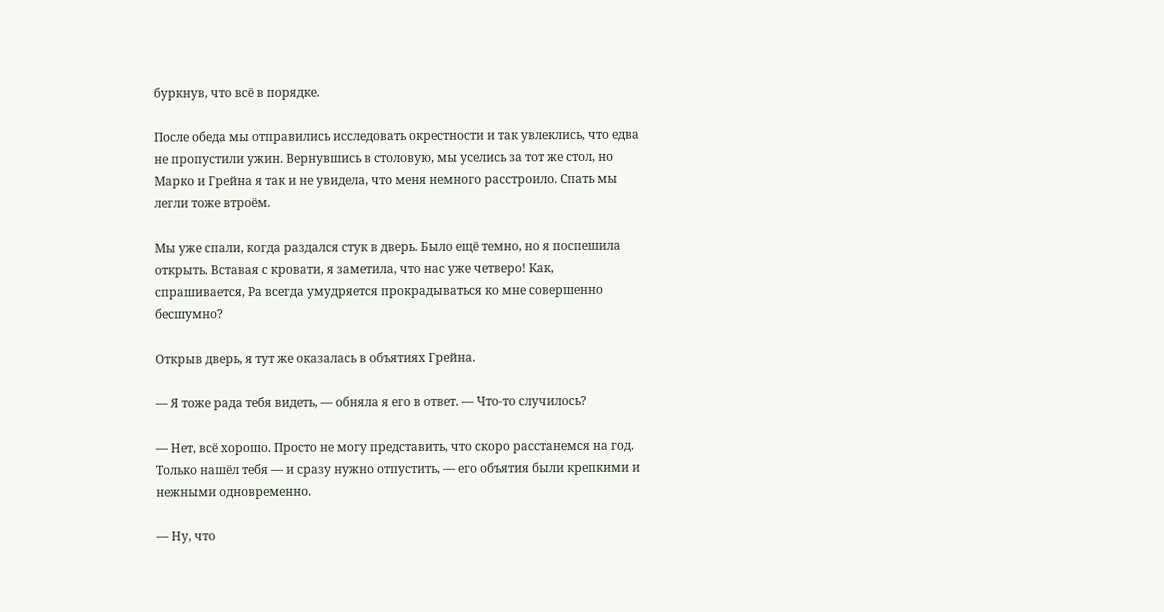буркнув, что всё в порядке.

После обеда мы отправились исследовать окрестности и так увлеклись, что едва не пропустили ужин. Вернувшись в столовую, мы уселись за тот же стол, но Марко и Грейна я так и не увидела, что меня немного расстроило. Спать мы легли тоже втроём.

Мы уже спали, когда раздался стук в дверь. Было ещё темно, но я поспешила открыть. Вставая с кровати, я заметила, что нас уже четверо! Как, спрашивается, Ра всегда умудряется прокрадываться ко мне совершенно бесшумно?

Открыв дверь, я тут же оказалась в объятиях Грейна.

— Я тоже рада тебя видеть, — обняла я его в ответ. — Что-то случилось?

— Нет, всё хорошо. Просто не могу представить, что скоро расстанемся на год. Только нашёл тебя — и сразу нужно отпустить, — его объятия были крепкими и нежными одновременно.

— Ну, что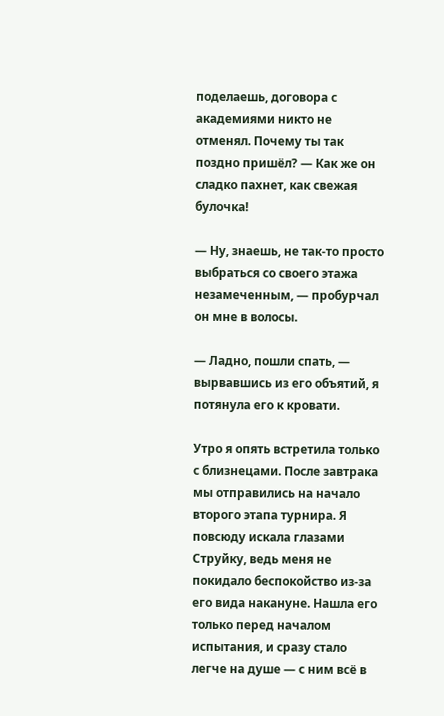поделаешь, договора с академиями никто не отменял. Почему ты так поздно пришёл? — Как же он сладко пахнет, как свежая булочка!

— Ну, знаешь, не так-то просто выбраться со своего этажа незамеченным, — пробурчал он мне в волосы.

— Ладно, пошли спать, — вырвавшись из его объятий, я потянула его к кровати.

Утро я опять встретила только с близнецами. После завтрака мы отправились на начало второго этапа турнира. Я повсюду искала глазами Струйку, ведь меня не покидало беспокойство из-за его вида накануне. Нашла его только перед началом испытания, и сразу стало легче на душе — с ним всё в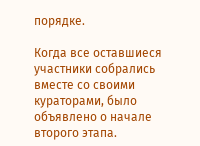порядке.

Когда все оставшиеся участники собрались вместе со своими кураторами, было объявлено о начале второго этапа.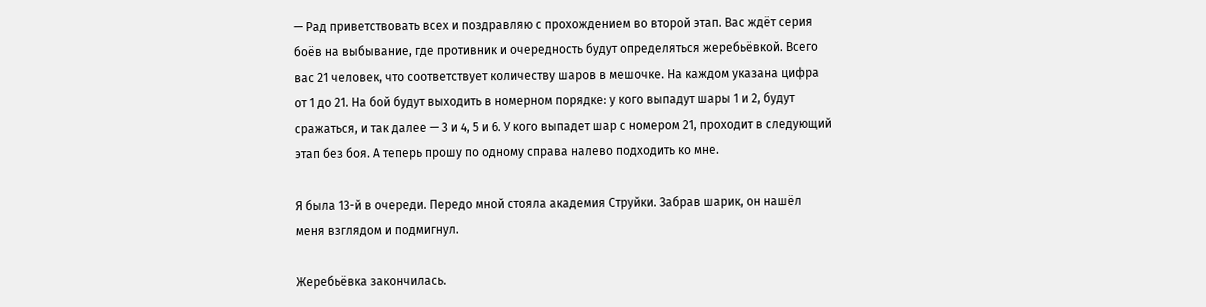— Рад приветствовать всех и поздравляю с прохождением во второй этап. Вас ждёт серия боёв на выбывание, где противник и очередность будут определяться жеребьёвкой. Всего вас 21 человек, что соответствует количеству шаров в мешочке. На каждом указана цифра от 1 до 21. На бой будут выходить в номерном порядке: у кого выпадут шары 1 и 2, будут сражаться, и так далее — 3 и 4, 5 и 6. У кого выпадет шар с номером 21, проходит в следующий этап без боя. А теперь прошу по одному справа налево подходить ко мне.

Я была 13-й в очереди. Передо мной стояла академия Струйки. Забрав шарик, он нашёл меня взглядом и подмигнул.

Жеребьёвка закончилась.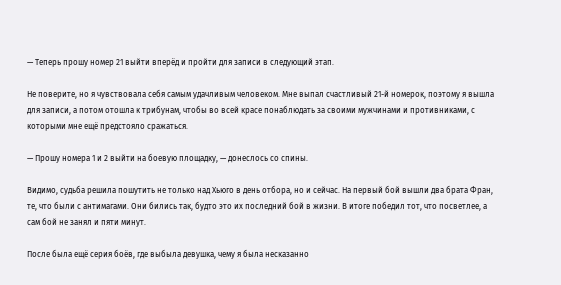— Теперь прошу номер 21 выйти вперёд и пройти для записи в следующий этап.

Не поверите, но я чувствовала себя самым удачливым человеком. Мне выпал счастливый 21-й номерок, поэтому я вышла для записи, а потом отошла к трибунам, чтобы во всей красе понаблюдать за своими мужчинами и противниками, с которыми мне ещё предстояло сражаться.

— Прошу номера 1 и 2 выйти на боевую площадку, — донеслось со спины.

Видимо, судьба решила пошутить не только над Хьюго в день отбора, но и сейчас. На первый бой вышли два брата Фран, те, что были с антимагами. Они бились так, будто это их последний бой в жизни. В итоге победил тот, что посветлее, а сам бой не занял и пяти минут.

После была ещё серия боёв, где выбыла девушка, чему я была несказанно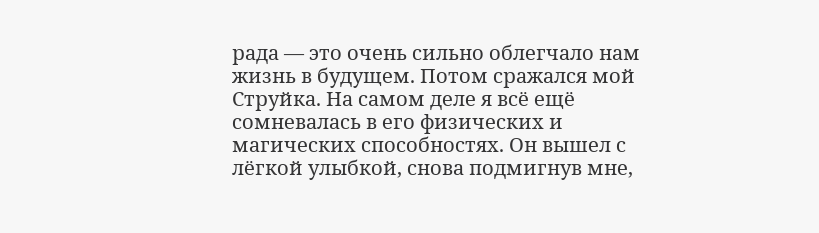рада — это очень сильно облегчало нам жизнь в будущем. Потом сражался мой Струйка. На самом деле я всё ещё сомневалась в его физических и магических способностях. Он вышел с лёгкой улыбкой, снова подмигнув мне,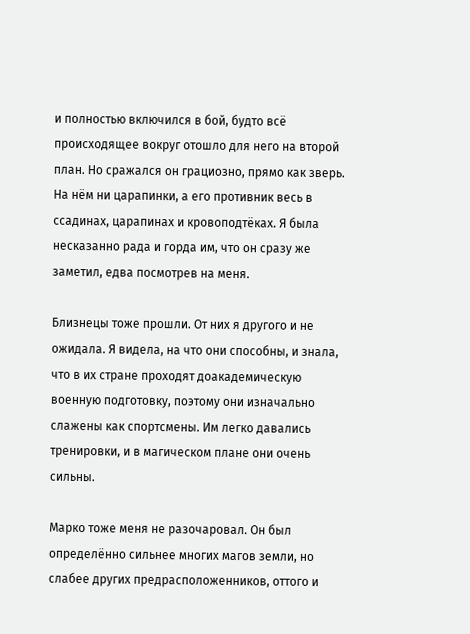и полностью включился в бой, будто всё происходящее вокруг отошло для него на второй план. Но сражался он грациозно, прямо как зверь. На нём ни царапинки, а его противник весь в ссадинах, царапинах и кровоподтёках. Я была несказанно рада и горда им, что он сразу же заметил, едва посмотрев на меня.

Близнецы тоже прошли. От них я другого и не ожидала. Я видела, на что они способны, и знала, что в их стране проходят доакадемическую военную подготовку, поэтому они изначально слажены как спортсмены. Им легко давались тренировки, и в магическом плане они очень сильны.

Марко тоже меня не разочаровал. Он был определённо сильнее многих магов земли, но слабее других предрасположенников, оттого и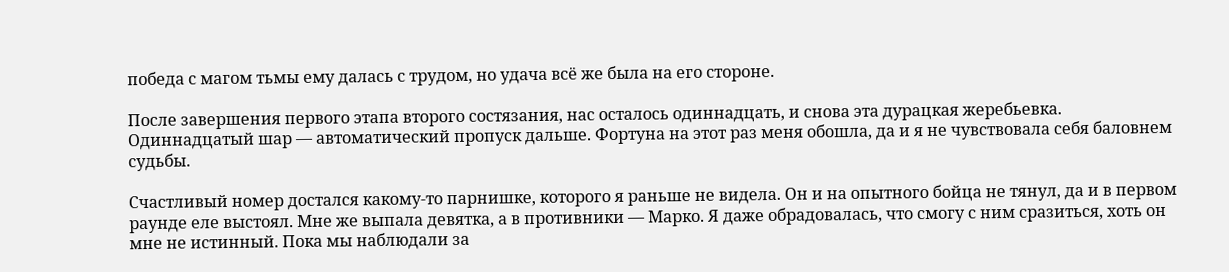победа с магом тьмы ему далась с трудом, но удача всё же была на его стороне.

После завершения первого этапа второго состязания, нас осталось одиннадцать, и снова эта дурацкая жеребьевка. Одиннадцатый шар — автоматический пропуск дальше. Фортуна на этот раз меня обошла, да и я не чувствовала себя баловнем судьбы.

Счастливый номер достался какому-то парнишке, которого я раньше не видела. Он и на опытного бойца не тянул, да и в первом раунде еле выстоял. Мне же выпала девятка, а в противники — Марко. Я даже обрадовалась, что смогу с ним сразиться, хоть он мне не истинный. Пока мы наблюдали за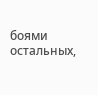боями остальных,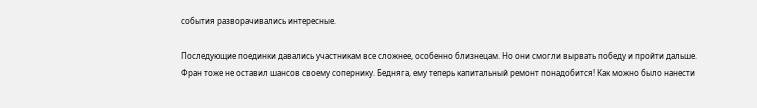события разворачивались интересные.

Последующие поединки давались участникам все сложнее, особенно близнецам. Но они смогли вырвать победу и пройти дальше. Фран тоже не оставил шансов своему сопернику. Бедняга, ему теперь капитальный ремонт понадобится! Как можно было нанести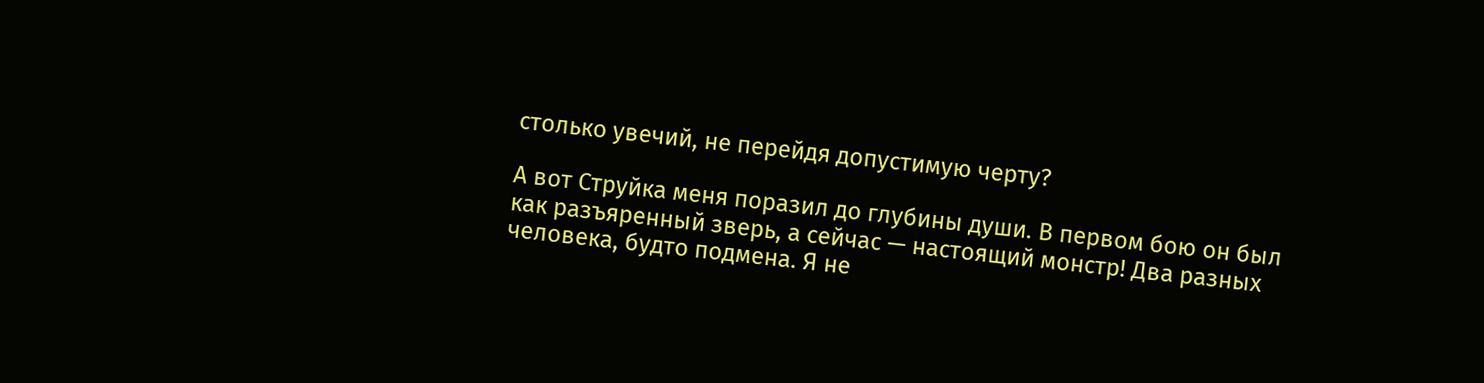столько увечий, не перейдя допустимую черту?

А вот Струйка меня поразил до глубины души. В первом бою он был как разъяренный зверь, а сейчас — настоящий монстр! Два разных человека, будто подмена. Я не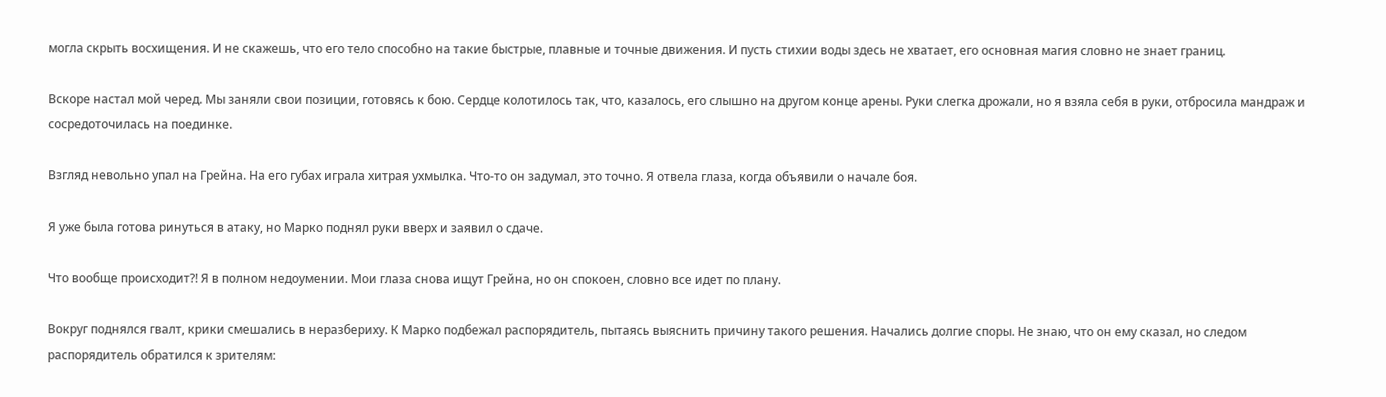могла скрыть восхищения. И не скажешь, что его тело способно на такие быстрые, плавные и точные движения. И пусть стихии воды здесь не хватает, его основная магия словно не знает границ.

Вскоре настал мой черед. Мы заняли свои позиции, готовясь к бою. Сердце колотилось так, что, казалось, его слышно на другом конце арены. Руки слегка дрожали, но я взяла себя в руки, отбросила мандраж и сосредоточилась на поединке.

Взгляд невольно упал на Грейна. На его губах играла хитрая ухмылка. Что-то он задумал, это точно. Я отвела глаза, когда объявили о начале боя.

Я уже была готова ринуться в атаку, но Марко поднял руки вверх и заявил о сдаче.

Что вообще происходит⁈ Я в полном недоумении. Мои глаза снова ищут Грейна, но он спокоен, словно все идет по плану.

Вокруг поднялся гвалт, крики смешались в неразбериху. К Марко подбежал распорядитель, пытаясь выяснить причину такого решения. Начались долгие споры. Не знаю, что он ему сказал, но следом распорядитель обратился к зрителям: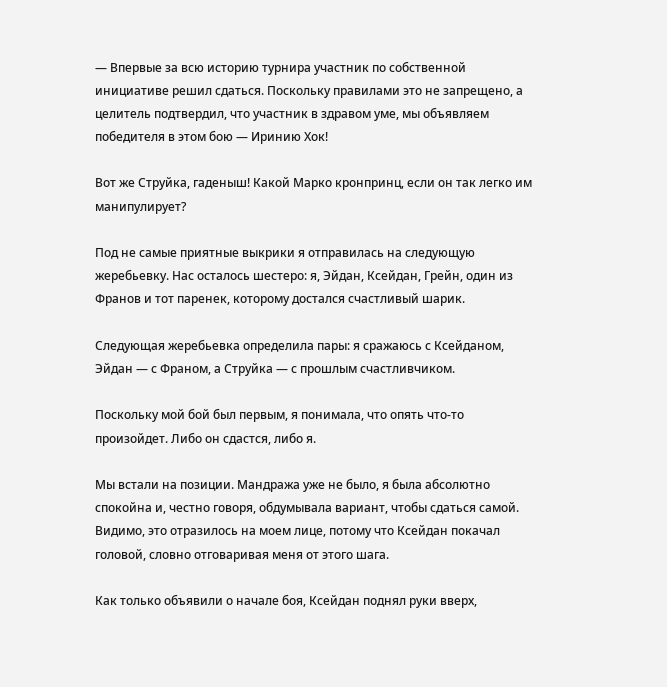— Впервые за всю историю турнира участник по собственной инициативе решил сдаться. Поскольку правилами это не запрещено, а целитель подтвердил, что участник в здравом уме, мы объявляем победителя в этом бою — Иринию Хок!

Вот же Струйка, гаденыш! Какой Марко кронпринц, если он так легко им манипулирует?

Под не самые приятные выкрики я отправилась на следующую жеребьевку. Нас осталось шестеро: я, Эйдан, Ксейдан, Грейн, один из Франов и тот паренек, которому достался счастливый шарик.

Следующая жеребьевка определила пары: я сражаюсь с Ксейданом, Эйдан — с Франом, а Струйка — с прошлым счастливчиком.

Поскольку мой бой был первым, я понимала, что опять что-то произойдет. Либо он сдастся, либо я.

Мы встали на позиции. Мандража уже не было, я была абсолютно спокойна и, честно говоря, обдумывала вариант, чтобы сдаться самой. Видимо, это отразилось на моем лице, потому что Ксейдан покачал головой, словно отговаривая меня от этого шага.

Как только объявили о начале боя, Ксейдан поднял руки вверх,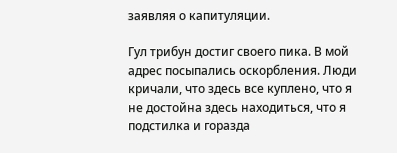заявляя о капитуляции.

Гул трибун достиг своего пика. В мой адрес посыпались оскорбления. Люди кричали, что здесь все куплено, что я не достойна здесь находиться, что я подстилка и горазда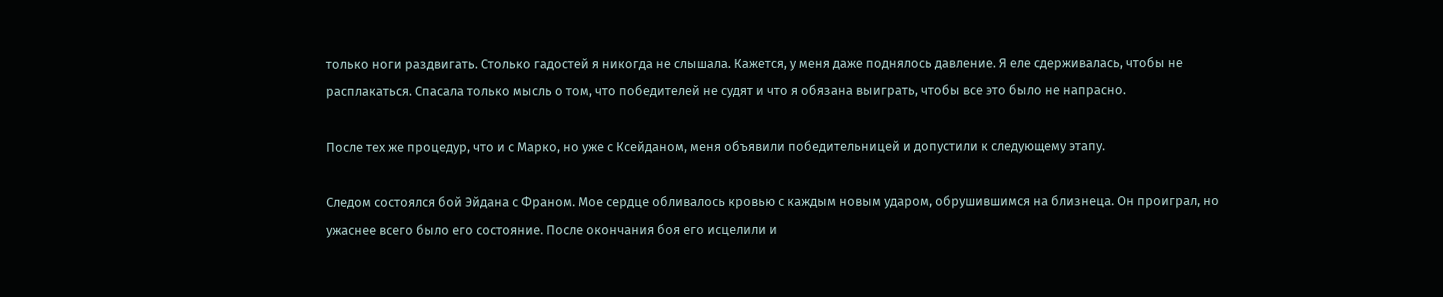только ноги раздвигать. Столько гадостей я никогда не слышала. Кажется, у меня даже поднялось давление. Я еле сдерживалась, чтобы не расплакаться. Спасала только мысль о том, что победителей не судят и что я обязана выиграть, чтобы все это было не напрасно.

После тех же процедур, что и с Марко, но уже с Ксейданом, меня объявили победительницей и допустили к следующему этапу.

Следом состоялся бой Эйдана с Франом. Мое сердце обливалось кровью с каждым новым ударом, обрушившимся на близнеца. Он проиграл, но ужаснее всего было его состояние. После окончания боя его исцелили и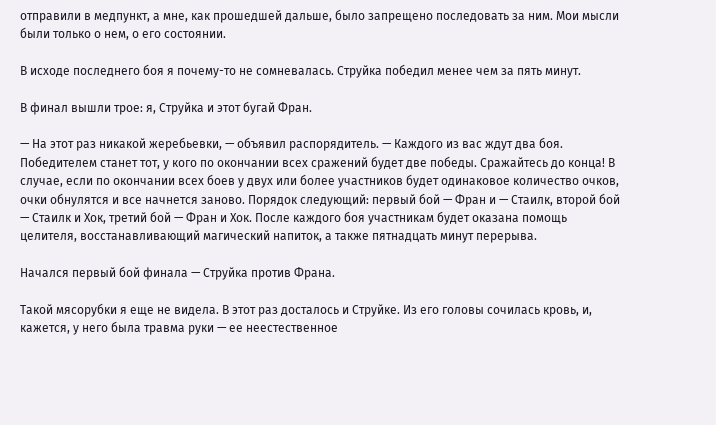отправили в медпункт, а мне, как прошедшей дальше, было запрещено последовать за ним. Мои мысли были только о нем, о его состоянии.

В исходе последнего боя я почему-то не сомневалась. Струйка победил менее чем за пять минут.

В финал вышли трое: я, Струйка и этот бугай Фран.

— На этот раз никакой жеребьевки, — объявил распорядитель. — Каждого из вас ждут два боя. Победителем станет тот, у кого по окончании всех сражений будет две победы. Сражайтесь до конца! В случае, если по окончании всех боев у двух или более участников будет одинаковое количество очков, очки обнулятся и все начнется заново. Порядок следующий: первый бой — Фран и — Стаилк, второй бой — Стаилк и Хок, третий бой — Фран и Хок. После каждого боя участникам будет оказана помощь целителя, восстанавливающий магический напиток, а также пятнадцать минут перерыва.

Начался первый бой финала — Струйка против Франа.

Такой мясорубки я еще не видела. В этот раз досталось и Струйке. Из его головы сочилась кровь, и, кажется, у него была травма руки — ее неестественное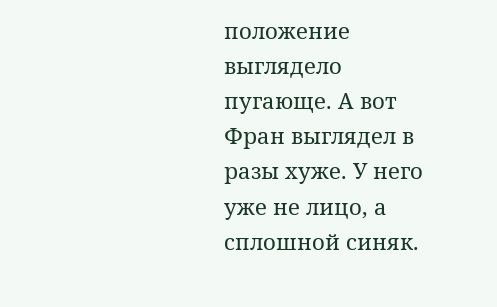положение выглядело пугающе. А вот Фран выглядел в разы хуже. У него уже не лицо, а сплошной синяк.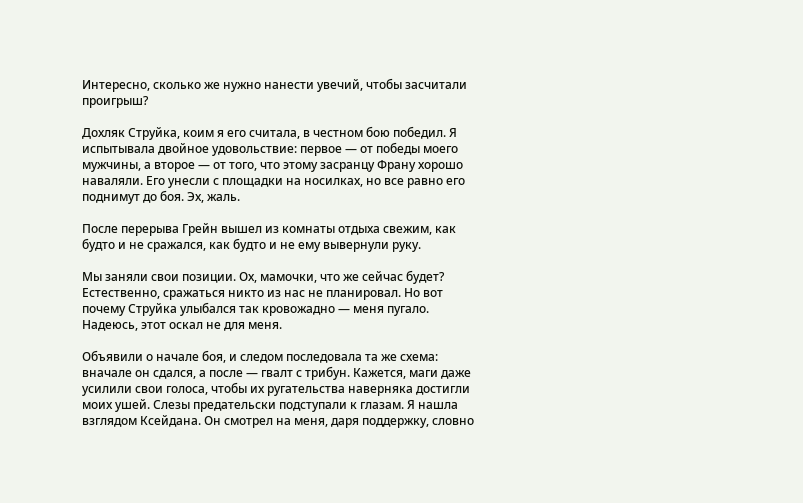Интересно, сколько же нужно нанести увечий, чтобы засчитали проигрыш?

Дохляк Струйка, коим я его считала, в честном бою победил. Я испытывала двойное удовольствие: первое — от победы моего мужчины, а второе — от того, что этому засранцу Франу хорошо наваляли. Его унесли с площадки на носилках, но все равно его поднимут до боя. Эх, жаль.

После перерыва Грейн вышел из комнаты отдыха свежим, как будто и не сражался, как будто и не ему вывернули руку.

Мы заняли свои позиции. Ох, мамочки, что же сейчас будет? Естественно, сражаться никто из нас не планировал. Но вот почему Струйка улыбался так кровожадно — меня пугало. Надеюсь, этот оскал не для меня.

Объявили о начале боя, и следом последовала та же схема: вначале он сдался, а после — гвалт с трибун. Кажется, маги даже усилили свои голоса, чтобы их ругательства наверняка достигли моих ушей. Слезы предательски подступали к глазам. Я нашла взглядом Ксейдана. Он смотрел на меня, даря поддержку, словно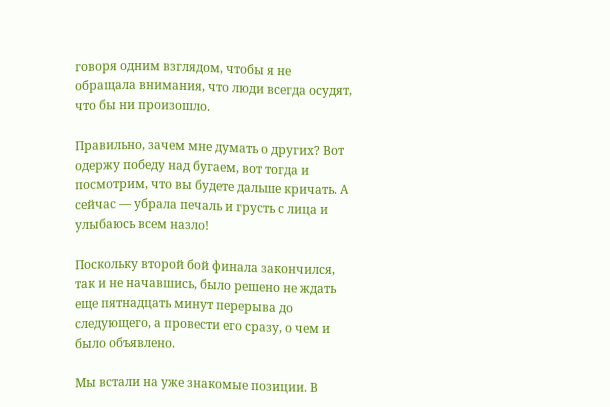говоря одним взглядом, чтобы я не обращала внимания, что люди всегда осудят, что бы ни произошло.

Правильно, зачем мне думать о других? Вот одержу победу над бугаем, вот тогда и посмотрим, что вы будете дальше кричать. А сейчас — убрала печаль и грусть с лица и улыбаюсь всем назло!

Поскольку второй бой финала закончился, так и не начавшись, было решено не ждать еще пятнадцать минут перерыва до следующего, а провести его сразу, о чем и было объявлено.

Мы встали на уже знакомые позиции. В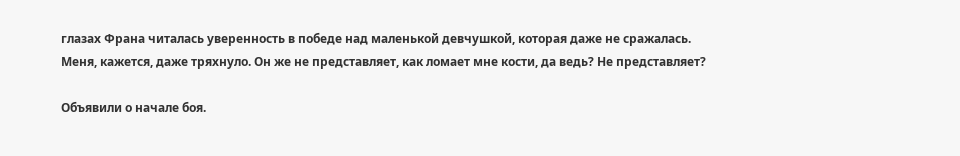глазах Франа читалась уверенность в победе над маленькой девчушкой, которая даже не сражалась. Меня, кажется, даже тряхнуло. Он же не представляет, как ломает мне кости, да ведь? Не представляет?

Объявили о начале боя.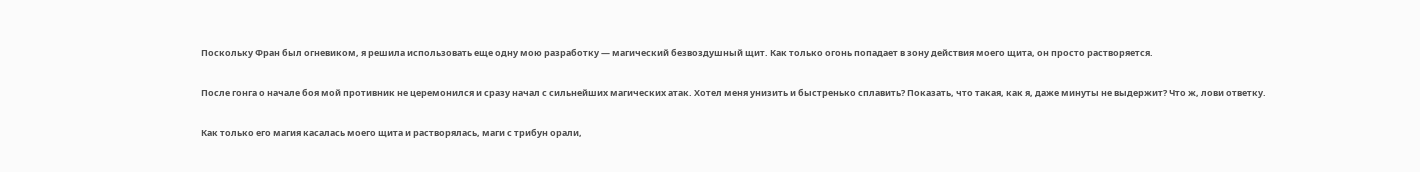Поскольку Фран был огневиком, я решила использовать еще одну мою разработку — магический безвоздушный щит. Как только огонь попадает в зону действия моего щита, он просто растворяется.

После гонга о начале боя мой противник не церемонился и сразу начал с сильнейших магических атак. Хотел меня унизить и быстренько сплавить? Показать, что такая, как я, даже минуты не выдержит? Что ж, лови ответку.

Как только его магия касалась моего щита и растворялась, маги с трибун орали,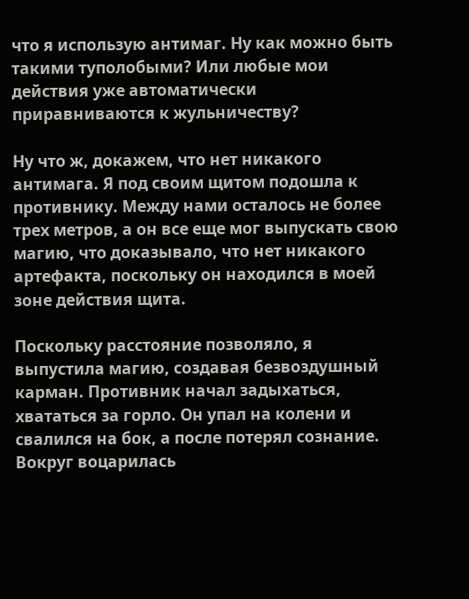что я использую антимаг. Ну как можно быть такими туполобыми? Или любые мои действия уже автоматически приравниваются к жульничеству?

Ну что ж, докажем, что нет никакого антимага. Я под своим щитом подошла к противнику. Между нами осталось не более трех метров, а он все еще мог выпускать свою магию, что доказывало, что нет никакого артефакта, поскольку он находился в моей зоне действия щита.

Поскольку расстояние позволяло, я выпустила магию, создавая безвоздушный карман. Противник начал задыхаться, хвататься за горло. Он упал на колени и свалился на бок, а после потерял сознание. Вокруг воцарилась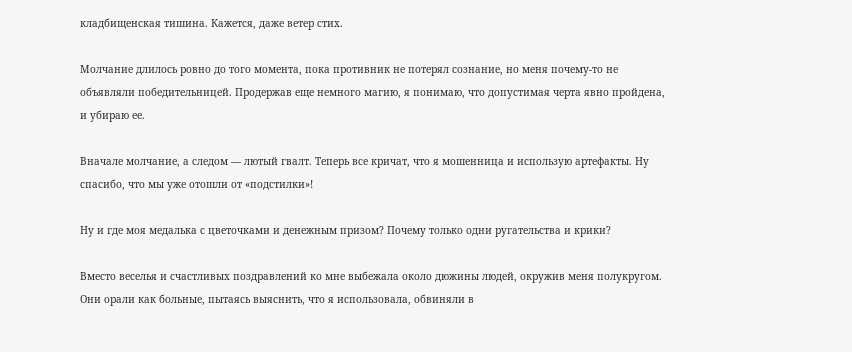кладбищенская тишина. Кажется, даже ветер стих.

Молчание длилось ровно до того момента, пока противник не потерял сознание, но меня почему-то не объявляли победительницей. Продержав еще немного магию, я понимаю, что допустимая черта явно пройдена, и убираю ее.

Вначале молчание, а следом — лютый гвалт. Теперь все кричат, что я мошенница и использую артефакты. Ну спасибо, что мы уже отошли от «подстилки»!

Ну и где моя медалька с цветочками и денежным призом? Почему только одни ругательства и крики?

Вместо веселья и счастливых поздравлений ко мне выбежала около дюжины людей, окружив меня полукругом. Они орали как больные, пытаясь выяснить, что я использовала, обвиняли в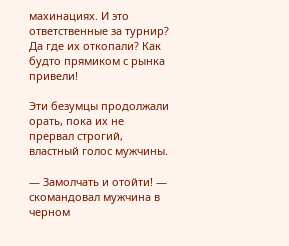махинациях. И это ответственные за турнир? Да где их откопали? Как будто прямиком с рынка привели!

Эти безумцы продолжали орать, пока их не прервал строгий, властный голос мужчины.

— Замолчать и отойти! — скомандовал мужчина в черном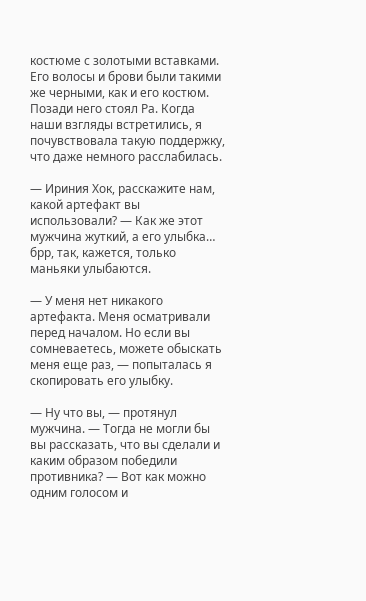костюме с золотыми вставками. Его волосы и брови были такими же черными, как и его костюм. Позади него стоял Ра. Когда наши взгляды встретились, я почувствовала такую поддержку, что даже немного расслабилась.

— Ириния Хок, расскажите нам, какой артефакт вы использовали? — Как же этот мужчина жуткий, а его улыбка… брр, так, кажется, только маньяки улыбаются.

— У меня нет никакого артефакта. Меня осматривали перед началом. Но если вы сомневаетесь, можете обыскать меня еще раз, — попыталась я скопировать его улыбку.

— Ну что вы, — протянул мужчина. — Тогда не могли бы вы рассказать, что вы сделали и каким образом победили противника? — Вот как можно одним голосом и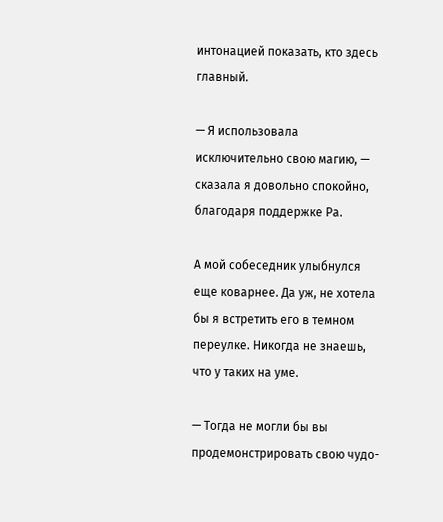интонацией показать, кто здесь главный.

— Я использовала исключительно свою магию, — сказала я довольно спокойно, благодаря поддержке Ра.

А мой собеседник улыбнулся еще коварнее. Да уж, не хотела бы я встретить его в темном переулке. Никогда не знаешь, что у таких на уме.

— Тогда не могли бы вы продемонстрировать свою чудо-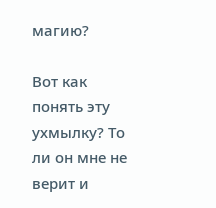магию?

Вот как понять эту ухмылку? То ли он мне не верит и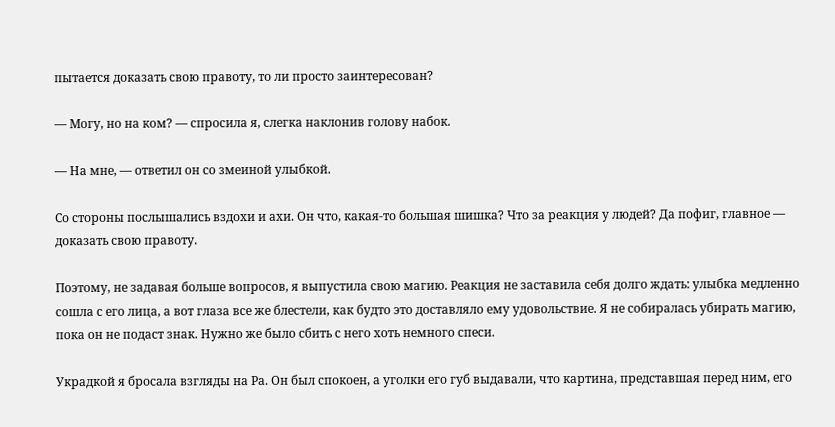пытается доказать свою правоту, то ли просто заинтересован?

— Могу, но на ком? — спросила я, слегка наклонив голову набок.

— На мне, — ответил он со змеиной улыбкой.

Со стороны послышались вздохи и ахи. Он что, какая-то большая шишка? Что за реакция у людей? Да пофиг, главное — доказать свою правоту.

Поэтому, не задавая больше вопросов, я выпустила свою магию. Реакция не заставила себя долго ждать: улыбка медленно сошла с его лица, а вот глаза все же блестели, как будто это доставляло ему удовольствие. Я не собиралась убирать магию, пока он не подаст знак. Нужно же было сбить с него хоть немного спеси.

Украдкой я бросала взгляды на Ра. Он был спокоен, а уголки его губ выдавали, что картина, представшая перед ним, его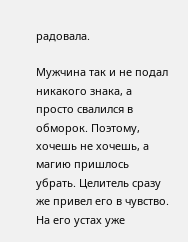радовала.

Мужчина так и не подал никакого знака, а просто свалился в обморок. Поэтому, хочешь не хочешь, а магию пришлось убрать. Целитель сразу же привел его в чувство. На его устах уже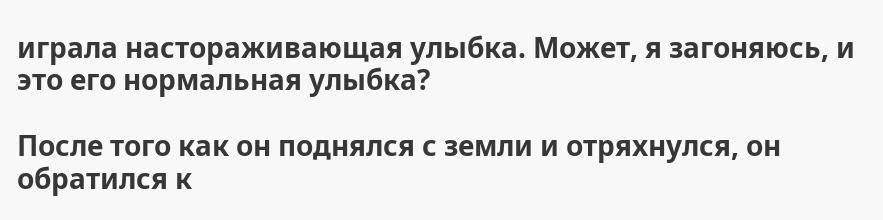играла настораживающая улыбка. Может, я загоняюсь, и это его нормальная улыбка?

После того как он поднялся с земли и отряхнулся, он обратился к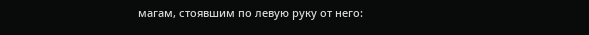магам, стоявшим по левую руку от него: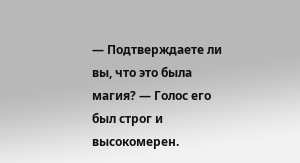— Подтверждаете ли вы, что это была магия? — Голос его был строг и высокомерен.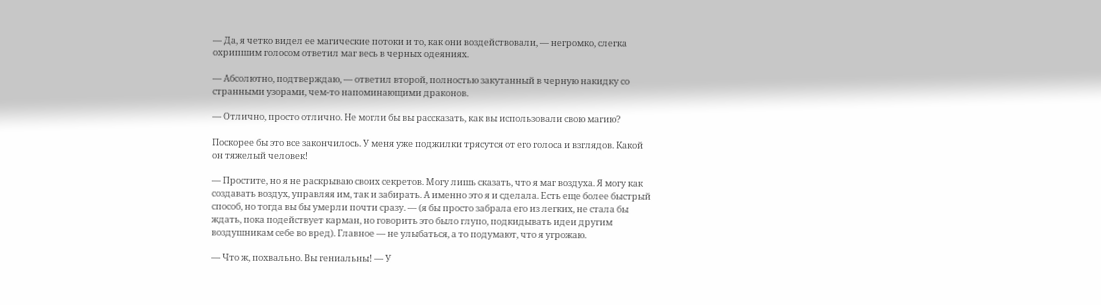— Да, я четко видел ее магические потоки и то, как они воздействовали, — негромко, слегка охрипшим голосом ответил маг весь в черных одеяниях.

— Абсолютно, подтверждаю, — ответил второй, полностью закутанный в черную накидку со странными узорами, чем-то напоминающими драконов.

— Отлично, просто отлично. Не могли бы вы рассказать, как вы использовали свою магию?

Поскорее бы это все закончилось. У меня уже поджилки трясутся от его голоса и взглядов. Какой он тяжелый человек!

— Простите, но я не раскрываю своих секретов. Могу лишь сказать, что я маг воздуха. Я могу как создавать воздух, управляя им, так и забирать. А именно это я и сделала. Есть еще более быстрый способ, но тогда вы бы умерли почти сразу. — (я бы просто забрала его из легких, не стала бы ждать, пока подействует карман, но говорить это было глупо, подкидывать идеи другим воздушникам себе во вред). Главное — не улыбаться, а то подумают, что я угрожаю.

— Что ж, похвально. Вы гениальны! — У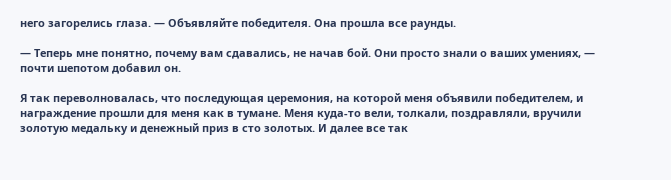него загорелись глаза. — Объявляйте победителя. Она прошла все раунды.

— Теперь мне понятно, почему вам сдавались, не начав бой. Они просто знали о ваших умениях, — почти шепотом добавил он.

Я так переволновалась, что последующая церемония, на которой меня объявили победителем, и награждение прошли для меня как в тумане. Меня куда-то вели, толкали, поздравляли, вручили золотую медальку и денежный приз в сто золотых. И далее все так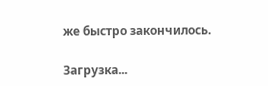же быстро закончилось.

Загрузка...